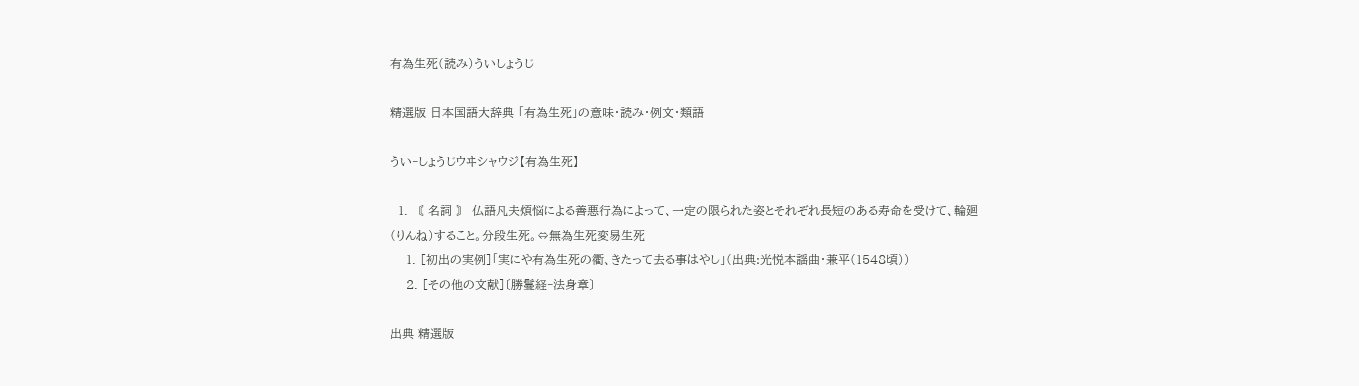有為生死(読み)ういしょうじ

精選版 日本国語大辞典 「有為生死」の意味・読み・例文・類語

うい‐しょうじウヰシャウジ【有為生死】

  1. 〘 名詞 〙 仏語凡夫煩悩による善悪行為によって、一定の限られた姿とそれぞれ長短のある寿命を受けて、輪廻(りんね)すること。分段生死。⇔無為生死変易生死
    1. [初出の実例]「実にや有為生死の衢、きたって去る事はやし」(出典:光悦本謡曲・兼平(1548頃))
    2. [その他の文献]〔勝鬘経‐法身章〕

出典 精選版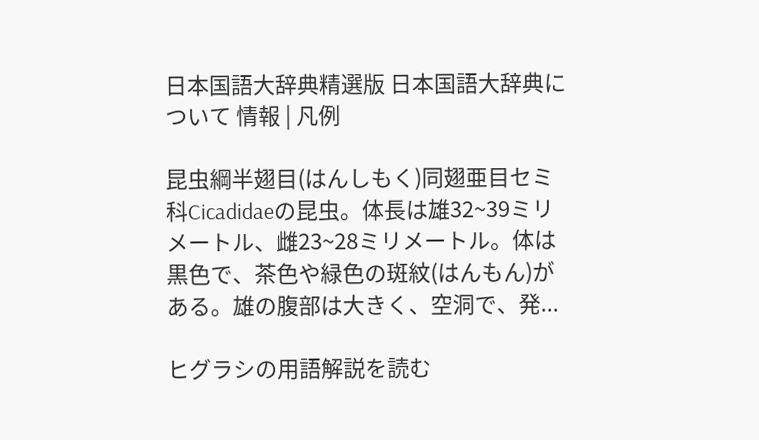日本国語大辞典精選版 日本国語大辞典について 情報 | 凡例

昆虫綱半翅目(はんしもく)同翅亜目セミ科Cicadidaeの昆虫。体長は雄32~39ミリメートル、雌23~28ミリメートル。体は黒色で、茶色や緑色の斑紋(はんもん)がある。雄の腹部は大きく、空洞で、発...

ヒグラシの用語解説を読む